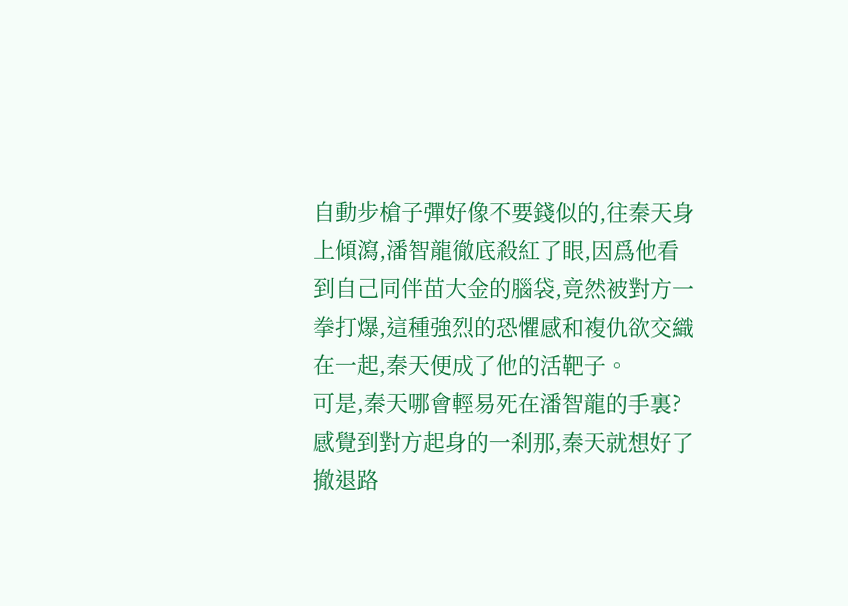自動步槍子彈好像不要錢似的,往秦天身上傾瀉,潘智龍徹底殺紅了眼,因爲他看到自己同伴苗大金的腦袋,竟然被對方一拳打爆,這種強烈的恐懼感和複仇欲交織在一起,秦天便成了他的活靶子。
可是,秦天哪會輕易死在潘智龍的手裏?
感覺到對方起身的一刹那,秦天就想好了撤退路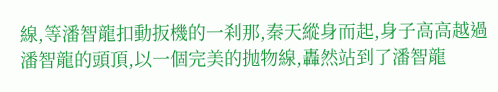線,等潘智龍扣動扳機的一刹那,秦天縱身而起,身子高高越過潘智龍的頭頂,以一個完美的抛物線,轟然站到了潘智龍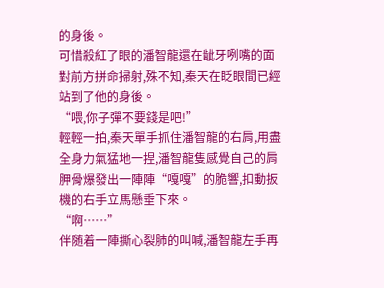的身後。
可惜殺紅了眼的潘智龍還在龇牙咧嘴的面對前方拼命掃射,殊不知,秦天在眨眼間已經站到了他的身後。
“喂,你子彈不要錢是吧!”
輕輕一拍,秦天單手抓住潘智龍的右肩,用盡全身力氣猛地一捏,潘智龍隻感覺自己的肩胛骨爆發出一陣陣“嘎嘎”的脆響,扣動扳機的右手立馬懸垂下來。
“啊……”
伴随着一陣撕心裂肺的叫喊,潘智龍左手再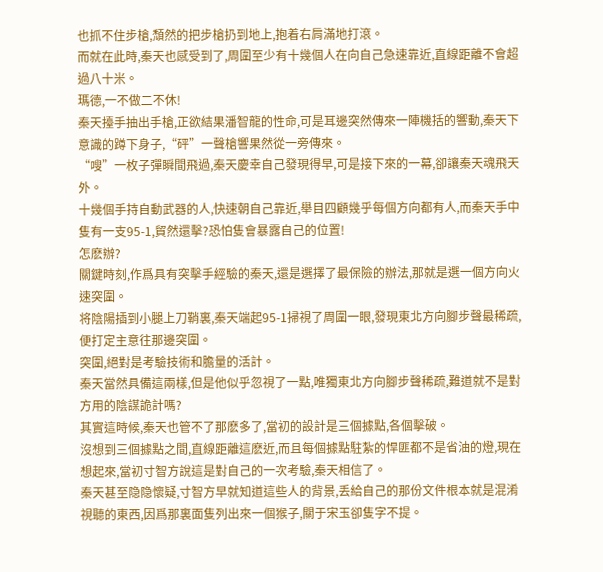也抓不住步槍,頹然的把步槍扔到地上,抱着右肩滿地打滾。
而就在此時,秦天也感受到了,周圍至少有十幾個人在向自己急速靠近,直線距離不會超過八十米。
瑪德,一不做二不休!
秦天擡手抽出手槍,正欲結果潘智龍的性命,可是耳邊突然傳來一陣機括的響動,秦天下意識的蹲下身子,“砰”一聲槍響果然從一旁傳來。
“嗖”一枚子彈瞬間飛過,秦天慶幸自己發現得早,可是接下來的一幕,卻讓秦天魂飛天外。
十幾個手持自動武器的人,快速朝自己靠近,舉目四顧幾乎每個方向都有人,而秦天手中隻有一支95-1,貿然還擊?恐怕隻會暴露自己的位置!
怎麽辦?
關鍵時刻,作爲具有突擊手經驗的秦天,還是選擇了最保險的辦法,那就是選一個方向火速突圍。
将陰陽插到小腿上刀鞘裏,秦天端起95-1掃視了周圍一眼,發現東北方向腳步聲最稀疏,便打定主意往那邊突圍。
突圍,絕對是考驗技術和膽量的活計。
秦天當然具備這兩樣,但是他似乎忽視了一點,唯獨東北方向腳步聲稀疏,難道就不是對方用的陰謀詭計嗎?
其實這時候,秦天也管不了那麽多了,當初的設計是三個據點,各個擊破。
沒想到三個據點之間,直線距離這麽近,而且每個據點駐紮的悍匪都不是省油的燈,現在想起來,當初寸智方說這是對自己的一次考驗,秦天相信了。
秦天甚至隐隐懷疑,寸智方早就知道這些人的背景,丢給自己的那份文件根本就是混淆視聽的東西,因爲那裏面隻列出來一個猴子,關于宋玉卻隻字不提。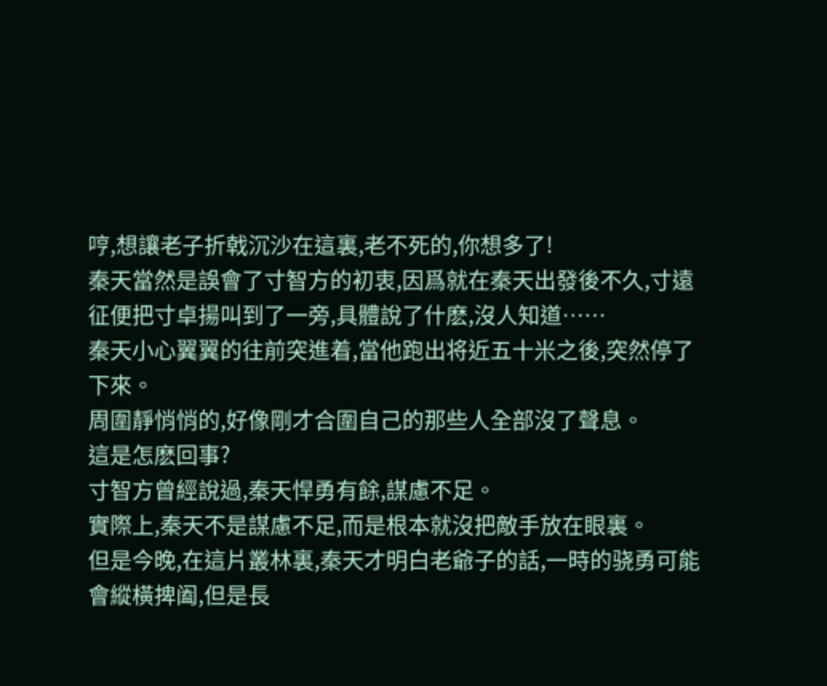哼,想讓老子折戟沉沙在這裏,老不死的,你想多了!
秦天當然是誤會了寸智方的初衷,因爲就在秦天出發後不久,寸遠征便把寸卓揚叫到了一旁,具體說了什麽,沒人知道……
秦天小心翼翼的往前突進着,當他跑出将近五十米之後,突然停了下來。
周圍靜悄悄的,好像剛才合圍自己的那些人全部沒了聲息。
這是怎麽回事?
寸智方曾經說過,秦天悍勇有餘,謀慮不足。
實際上,秦天不是謀慮不足,而是根本就沒把敵手放在眼裏。
但是今晚,在這片叢林裏,秦天才明白老爺子的話,一時的骁勇可能會縱橫捭阖,但是長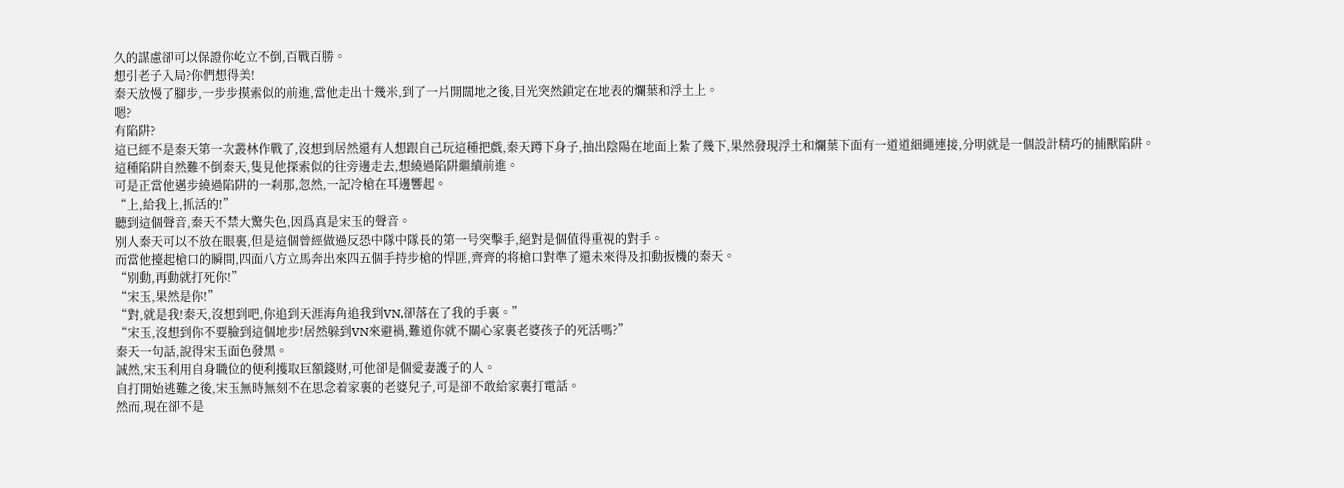久的謀慮卻可以保證你屹立不倒,百戰百勝。
想引老子入局?你們想得美!
秦天放慢了腳步,一步步摸索似的前進,當他走出十幾米,到了一片開闊地之後,目光突然鎖定在地表的爛葉和浮土上。
嗯?
有陷阱?
這已經不是秦天第一次叢林作戰了,沒想到居然還有人想跟自己玩這種把戲,秦天蹲下身子,抽出陰陽在地面上紮了幾下,果然發現浮土和爛葉下面有一道道細繩連接,分明就是一個設計精巧的捕獸陷阱。
這種陷阱自然難不倒秦天,隻見他探索似的往旁邊走去,想繞過陷阱繼續前進。
可是正當他邁步繞過陷阱的一刹那,忽然,一記冷槍在耳邊響起。
“上,給我上,抓活的!”
聽到這個聲音,秦天不禁大驚失色,因爲真是宋玉的聲音。
别人秦天可以不放在眼裏,但是這個曾經做過反恐中隊中隊長的第一号突擊手,絕對是個值得重視的對手。
而當他擡起槍口的瞬間,四面八方立馬奔出來四五個手持步槍的悍匪,齊齊的将槍口對準了還未來得及扣動扳機的秦天。
“别動,再動就打死你!”
“宋玉,果然是你!”
“對,就是我!秦天,沒想到吧,你追到天涯海角追我到VN,卻落在了我的手裏。”
“宋玉,沒想到你不要臉到這個地步!居然躲到VN來避禍,難道你就不關心家裏老婆孩子的死活嗎?”
秦天一句話,說得宋玉面色發黑。
誠然,宋玉利用自身職位的便利擭取巨額錢财,可他卻是個愛妻護子的人。
自打開始逃難之後,宋玉無時無刻不在思念着家裏的老婆兒子,可是卻不敢給家裏打電話。
然而,現在卻不是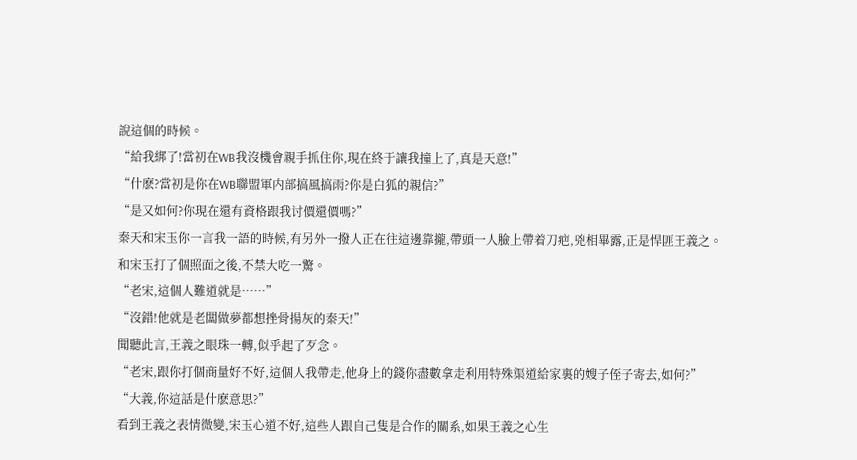說這個的時候。
“給我綁了!當初在WB我沒機會親手抓住你,現在終于讓我撞上了,真是天意!”
“什麽?當初是你在WB聯盟軍内部搞風搞雨?你是白狐的親信?”
“是又如何?你現在還有資格跟我讨價還價嗎?”
秦天和宋玉你一言我一語的時候,有另外一撥人正在往這邊靠攏,帶頭一人臉上帶着刀疤,兇相畢露,正是悍匪王義之。
和宋玉打了個照面之後,不禁大吃一驚。
“老宋,這個人難道就是……”
“沒錯!他就是老闆做夢都想挫骨揚灰的秦天!”
聞聽此言,王義之眼珠一轉,似乎起了歹念。
“老宋,跟你打個商量好不好,這個人我帶走,他身上的錢你盡數拿走利用特殊渠道給家裏的嫂子侄子寄去,如何?”
“大義,你這話是什麽意思?”
看到王義之表情微變,宋玉心道不好,這些人跟自己隻是合作的關系,如果王義之心生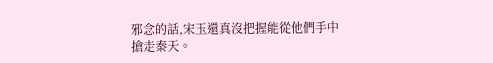邪念的話,宋玉還真沒把握能從他們手中搶走秦天。